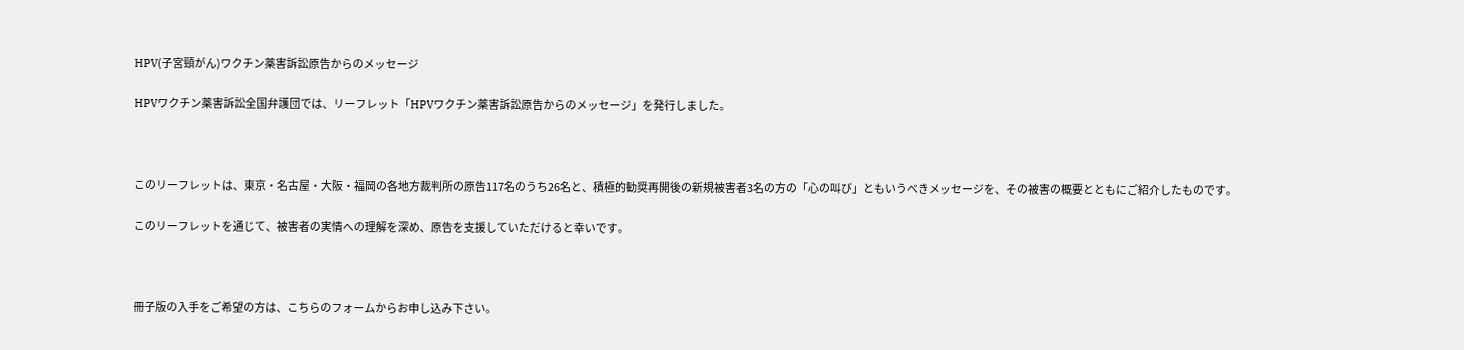HPV(子宮頸がん)ワクチン薬害訴訟原告からのメッセージ

HPVワクチン薬害訴訟全国弁護団では、リーフレット「HPVワクチン薬害訴訟原告からのメッセージ」を発行しました。



このリーフレットは、東京・名古屋・大阪・福岡の各地方裁判所の原告117名のうち26名と、積極的勧奨再開後の新規被害者3名の方の「心の叫び」ともいうべきメッセージを、その被害の概要とともにご紹介したものです。

このリーフレットを通じて、被害者の実情への理解を深め、原告を支援していただけると幸いです。



冊子版の入手をご希望の方は、こちらのフォームからお申し込み下さい。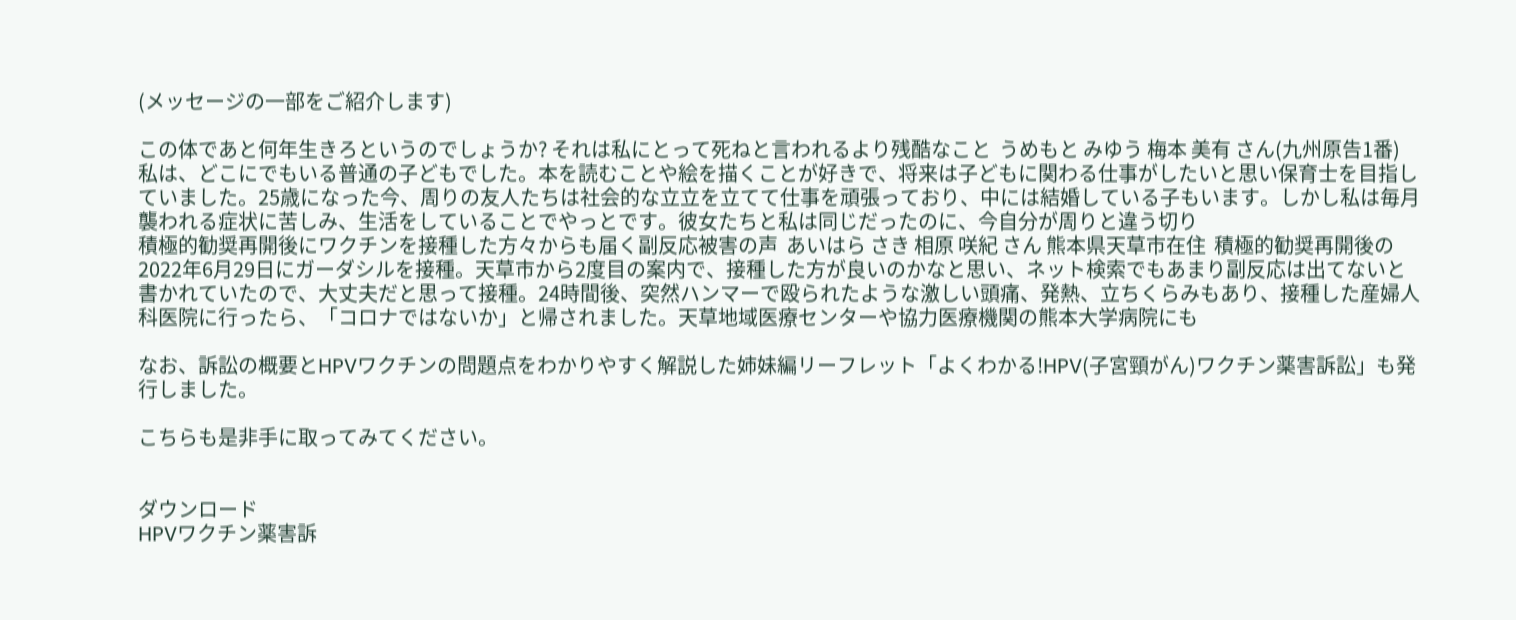(メッセージの一部をご紹介します)

この体であと何年生きろというのでしょうか? それは私にとって死ねと言われるより残酷なこと  うめもと みゆう 梅本 美有 さん(九州原告1番)  私は、どこにでもいる普通の子どもでした。本を読むことや絵を描くことが好きで、将来は子どもに関わる仕事がしたいと思い保育士を目指していました。25歳になった今、周りの友人たちは社会的な立立を立てて仕事を頑張っており、中には結婚している子もいます。しかし私は毎月襲われる症状に苦しみ、生活をしていることでやっとです。彼女たちと私は同じだったのに、今自分が周りと違う切り
積極的勧奨再開後にワクチンを接種した方々からも届く副反応被害の声  あいはら さき 相原 咲紀 さん 熊本県天草市在住  積極的勧奨再開後の2022年6月29日にガーダシルを接種。天草市から2度目の案内で、接種した方が良いのかなと思い、ネット検索でもあまり副反応は出てないと書かれていたので、大丈夫だと思って接種。24時間後、突然ハンマーで殴られたような激しい頭痛、発熱、立ちくらみもあり、接種した産婦人科医院に行ったら、「コロナではないか」と帰されました。天草地域医療センターや協力医療機関の熊本大学病院にも

なお、訴訟の概要とHPVワクチンの問題点をわかりやすく解説した姉妹編リーフレット「よくわかる!HPV(子宮頸がん)ワクチン薬害訴訟」も発行しました。

こちらも是非手に取ってみてください。


ダウンロード
HPVワクチン薬害訴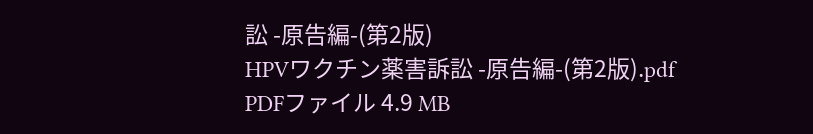訟 -原告編-(第2版)
HPVワクチン薬害訴訟 -原告編-(第2版).pdf
PDFファイル 4.9 MB